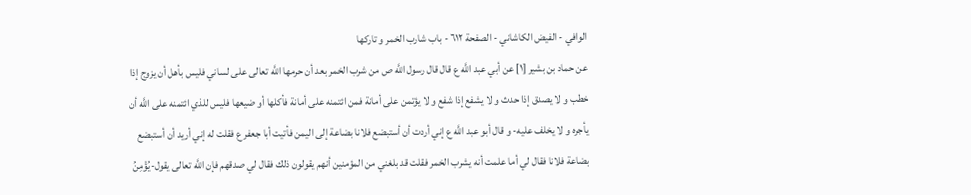الوافي - الفيض الكاشاني - الصفحة ٦١٢ - باب شارب الخمر و تاركها
عن حماد بن بشير [١] عن أبي عبد اللَّه ع قال قال رسول اللَّه ص من شرب الخمر بعد أن حرمها اللَّه تعالى على لساني فليس بأهل أن يزوج إذا خطب و لا يصدق إذا حدث و لا يشفع إذا شفع و لا يؤتمن على أمانة فمن ائتمنه على أمانة فأكلها أو ضيعها فليس للذي ائتمنه على اللَّه أن يأجره و لا يخلف عليه- و قال أبو عبد اللَّه ع إني أردت أن أستبضع فلانا بضاعة إلى اليمن فأتيت أبا جعفر ع فقلت له إني أريد أن أستبضع بضاعة فلانا فقال لي أما علمت أنه يشرب الخمر فقلت قد بلغني من المؤمنين أنهم يقولون ذلك فقال لي صدقهم فإن اللَّه تعالى يقول-يُؤْمِنُ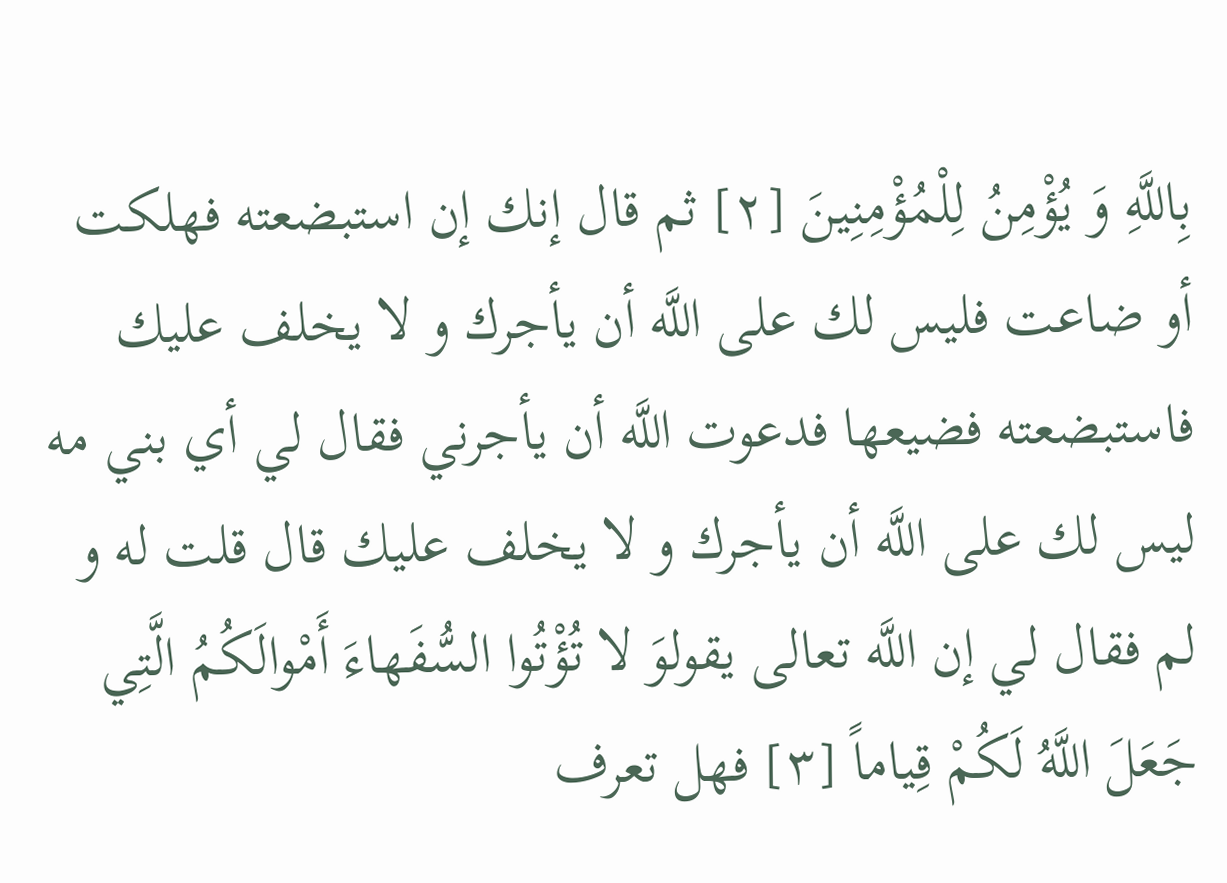بِاللَّهِ وَ يُؤْمِنُ لِلْمُؤْمِنِينَ [٢] ثم قال إنك إن استبضعته فهلكت أو ضاعت فليس لك على اللَّه أن يأجرك و لا يخلف عليك فاستبضعته فضيعها فدعوت اللَّه أن يأجرني فقال لي أي بني مه ليس لك على اللَّه أن يأجرك و لا يخلف عليك قال قلت له و لم فقال لي إن اللَّه تعالى يقولوَ لا تُؤْتُوا السُّفَهاءَ أَمْوالَكُمُ الَّتِي جَعَلَ اللَّهُ لَكُمْ قِياماً [٣] فهل تعرف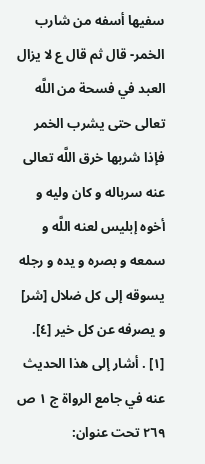سفيها أسفه من شارب الخمر- قال ثم قال ع لا يزال العبد في فسحة من اللَّه تعالى حتى يشرب الخمر فإذا شربها خرق اللَّه تعالى عنه سرباله و كان وليه و أخوه إبليس لعنه اللَّه و سمعه و بصره و يده و رجله يسوقه إلى كل ضلال [شر] و يصرفه عن كل خير [٤].
[١] . أشار إلى هذا الحديث عنه في جامع الرواة ج ١ ص ٢٦٩ تحت عنوان: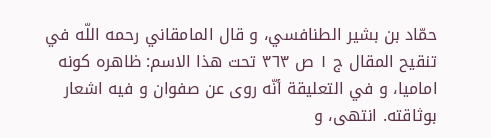حمّاد بن بشير الطنافسي، و قال المامقاني رحمه اللّه في تنقيح المقال ج ١ ص ٣٦٣ تحت هذا الاسم: ظاهره كونه اماميا، و في التعليقة أنّه روى عن صفوان و فيه اشعار بوثاقته. انتهى، و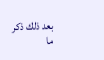بعد ذلك ذكر ما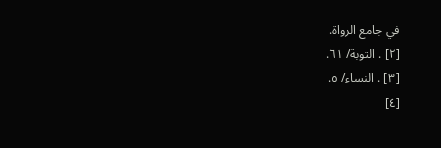في جامع الرواة.
[٢] . التوبة/ ٦١.
[٣] . النساء/ ٥.
[٤]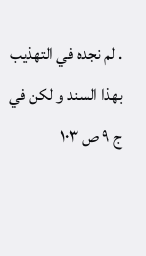. لم نجده في التهذيب بهذا السند و لكن في ج ٩ ص ١٠٣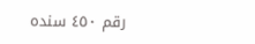رقم ٤٥٠ سنده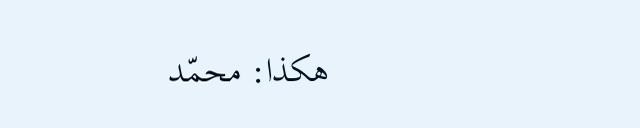هكذا: محمّد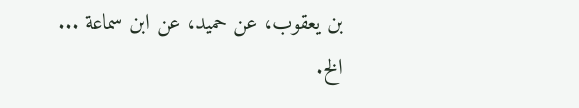بن يعقوب، عن حميد، عن ابن سماعة ... الخ.